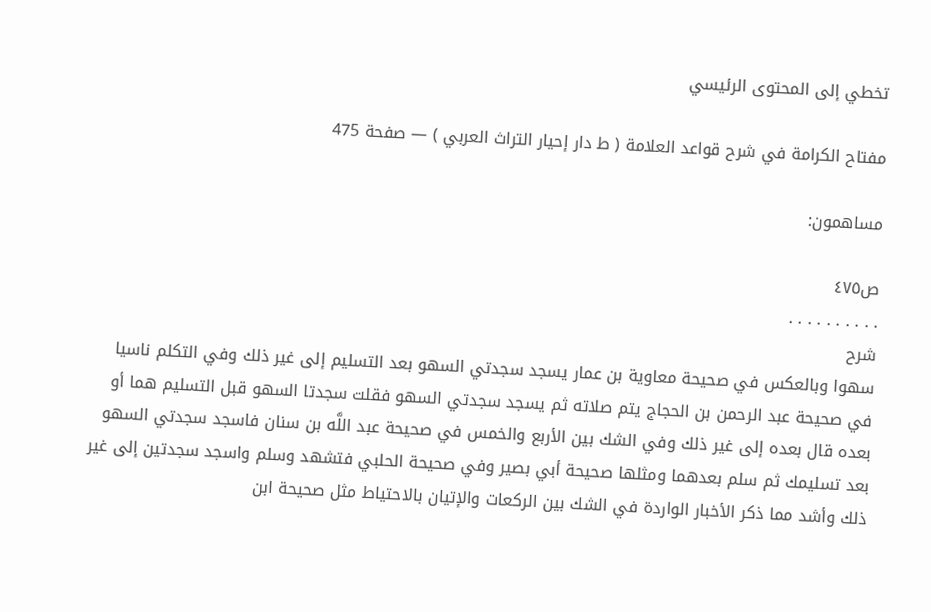تخطي إلى المحتوى الرئيسي

مفتاح الكرامة في شرح قواعد العلامة ( ط دار إحيار التراث العربي ) — صفحة 475

مساهمون:

ص٤٧٥
. . . . . . . . . .
شرح
سهوا وبالعكس في صحيحة معاوية بن عمار يسجد سجدتي السهو بعد التسليم إلى غير ذلك وفي التكلم ناسيا في صحيحة عبد الرحمن بن الحجاج يتم صلاته ثم يسجد سجدتي السهو فقلت سجدتا السهو قبل التسليم هما أو بعده قال بعده إلى غير ذلك وفي الشك بين الأربع والخمس في صحيحة عبد اللَّه بن سنان فاسجد سجدتي السهو بعد تسليمك ثم سلم بعدهما ومثلها صحيحة أبي بصير وفي صحيحة الحلبي فتشهد وسلم واسجد سجدتين إلى غير ذلك وأشد مما ذكر الأخبار الواردة في الشك بين الركعات والإتيان بالاحتياط مثل صحيحة ابن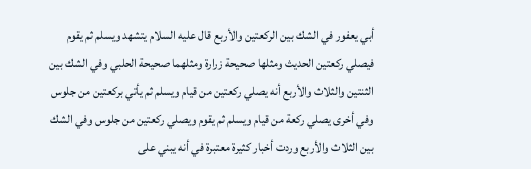أبي يعفور في الشك بين الركعتين والأربع قال عليه السلام يتشهد ويسلم ثم يقوم فيصلي ركعتين الحديث ومثلها صحيحة زرارة ومثلهما صحيحة الحلبي وفي الشك بين الثنتين والثلاث والأربع أنه يصلي ركعتين من قيام ويسلم ثم يأتي بركعتين من جلوس وفي أخرى يصلي ركعة من قيام ويسلم ثم يقوم ويصلي ركعتين من جلوس وفي الشك بين الثلاث والأربع وردت أخبار كثيرة معتبرة في أنه يبني على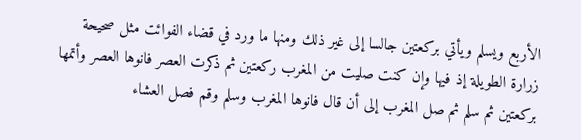الأربع ويسلم ويأتي بركعتين جالسا إلى غير ذلك ومنها ما ورد في قضاء الفوائت مثل صحيحة زرارة الطويلة إذ فيها وإن كنت صليت من المغرب ركعتين ثم ذكرت العصر فانوها العصر وأتمها بركعتين ثم سلم ثم صل المغرب إلى أن قال فانوها المغرب وسلم وقم فصل العشاء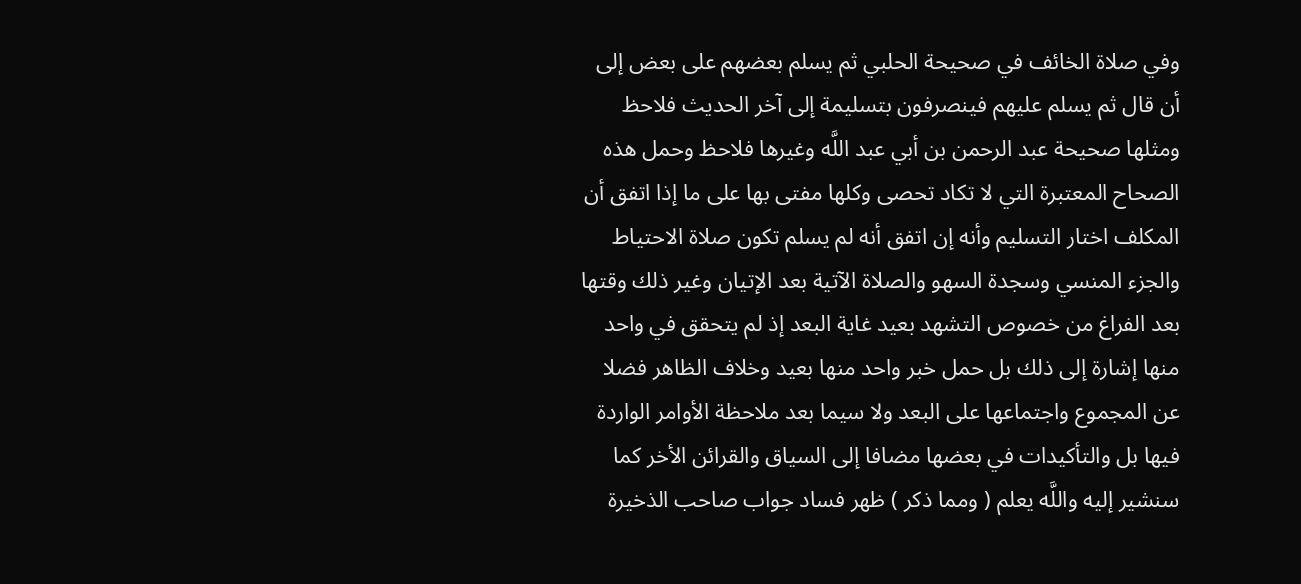وفي صلاة الخائف في صحيحة الحلبي ثم يسلم بعضهم على بعض إلى أن قال ثم يسلم عليهم فينصرفون بتسليمة إلى آخر الحديث فلاحظ ومثلها صحيحة عبد الرحمن بن أبي عبد اللَّه وغيرها فلاحظ وحمل هذه الصحاح المعتبرة التي لا تكاد تحصى وكلها مفتى بها على ما إذا اتفق أن المكلف اختار التسليم وأنه إن اتفق أنه لم يسلم تكون صلاة الاحتياط والجزء المنسي وسجدة السهو والصلاة الآتية بعد الإتيان وغير ذلك وقتها بعد الفراغ من خصوص التشهد بعيد غاية البعد إذ لم يتحقق في واحد منها إشارة إلى ذلك بل حمل خبر واحد منها بعيد وخلاف الظاهر فضلا عن المجموع واجتماعها على البعد ولا سيما بعد ملاحظة الأوامر الواردة فيها بل والتأكيدات في بعضها مضافا إلى السياق والقرائن الأخر كما سنشير إليه واللَّه يعلم ( ومما ذكر ) ظهر فساد جواب صاحب الذخيرة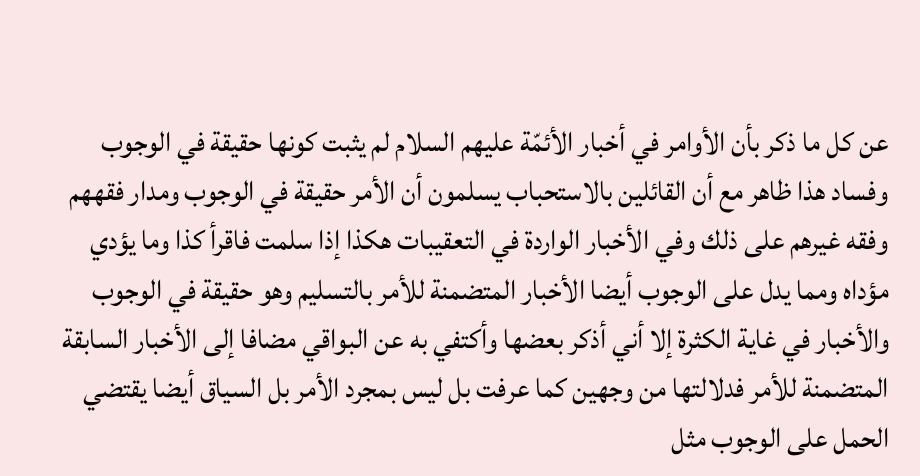عن كل ما ذكر بأن الأوامر في أخبار الأئمّة عليهم السلام لم يثبت كونها حقيقة في الوجوب وفساد هذا ظاهر مع أن القائلين بالاستحباب يسلمون أن الأمر حقيقة في الوجوب ومدار فقههم وفقه غيرهم على ذلك وفي الأخبار الواردة في التعقيبات هكذا إذا سلمت فاقرأ كذا وما يؤدي مؤداه ومما يدل على الوجوب أيضا الأخبار المتضمنة للأمر بالتسليم وهو حقيقة في الوجوب والأخبار في غاية الكثرة إلا أني أذكر بعضها وأكتفي به عن البواقي مضافا إلى الأخبار السابقة المتضمنة للأمر فدلالتها من وجهين كما عرفت بل ليس بمجرد الأمر بل السياق أيضا يقتضي الحمل على الوجوب مثل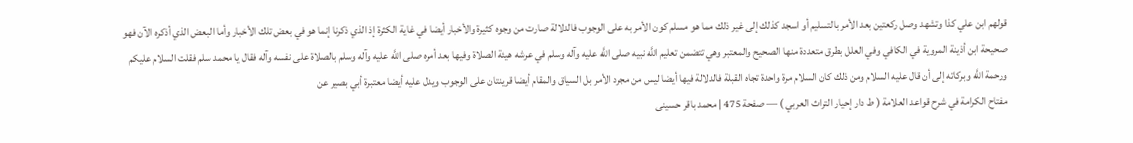قولهم ابن علي كذا وتشهد وصل ركعتين بعد الأمر بالتسليم أو اسجد كذلك إلى غير ذلك مما هو مسلم كون الأمر به على الوجوب فالدلالة صارت من وجوه كثيرة والأخبار أيضا في غاية الكثرة إذ الذي ذكرنا إنما هو في بعض تلك الأخبار وأما البعض الذي أذكره الآن فهو صحيحة ابن أذينة المروية في الكافي وفي العلل بطرق متعددة منها الصحيح والمعتبر وهي تتضمن تعليم اللَّه نبيه صلى اللَّه عليه وآله وسلم في عرشه هيئة الصلاة وفيها بعد أمره صلى اللَّه عليه وآله وسلم بالصلاة على نفسه وآله فقال يا محمد سلم فقلت السلام عليكم ورحمة اللَّه وبركاته إلى أن قال عليه السلام ومن ذلك كان السلام مرة واحدة تجاه القبلة فالدلالة فيها أيضا ليس من مجرد الأمر بل السياق والمقام أيضا قرينتان على الوجوب ويدل عليه أيضا معتبرة أبي بصير عن
مفتاح الكرامة في شرح قواعد العلامة ( ط دار إحيار التراث العربي ) — صفحة 475 | محمد باقر حسينى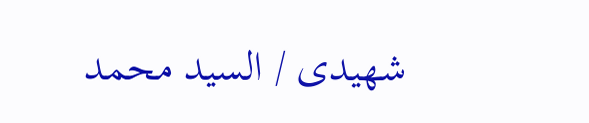شهيدى / السيد محمد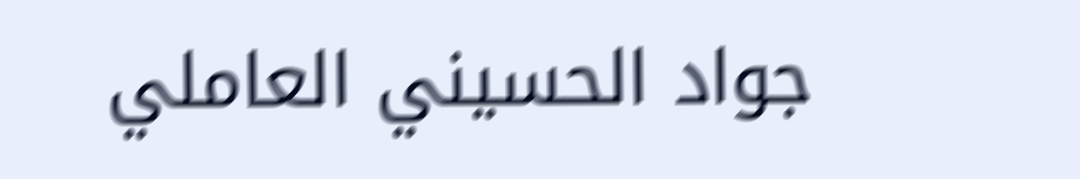جواد الحسيني العاملي